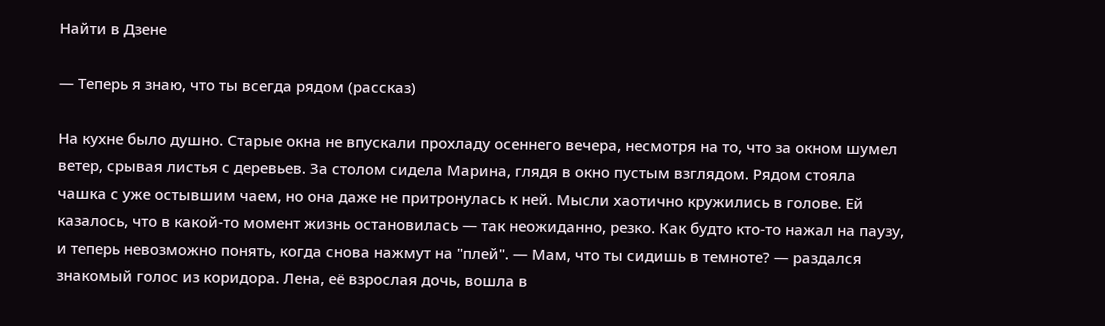Найти в Дзене

— Теперь я знаю, что ты всегда рядом (рассказ)

На кухне было душно. Старые окна не впускали прохладу осеннего вечера, несмотря на то, что за окном шумел ветер, срывая листья с деревьев. За столом сидела Марина, глядя в окно пустым взглядом. Рядом стояла чашка с уже остывшим чаем, но она даже не притронулась к ней. Мысли хаотично кружились в голове. Ей казалось, что в какой-то момент жизнь остановилась — так неожиданно, резко. Как будто кто-то нажал на паузу, и теперь невозможно понять, когда снова нажмут на "плей". — Мам, что ты сидишь в темноте? — раздался знакомый голос из коридора. Лена, её взрослая дочь, вошла в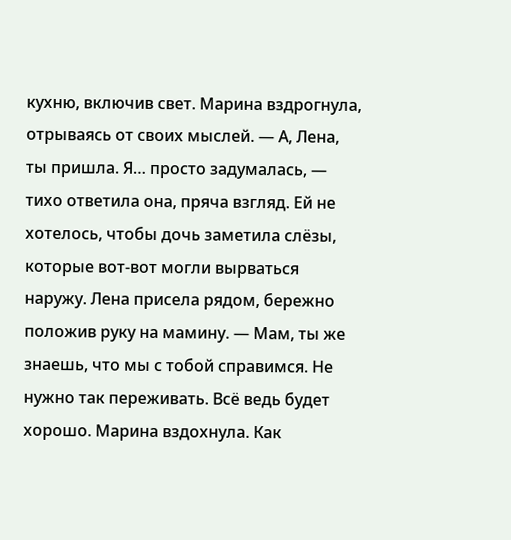кухню, включив свет. Марина вздрогнула, отрываясь от своих мыслей. — А, Лена, ты пришла. Я… просто задумалась, — тихо ответила она, пряча взгляд. Ей не хотелось, чтобы дочь заметила слёзы, которые вот-вот могли вырваться наружу. Лена присела рядом, бережно положив руку на мамину. — Мам, ты же знаешь, что мы с тобой справимся. Не нужно так переживать. Всё ведь будет хорошо. Марина вздохнула. Как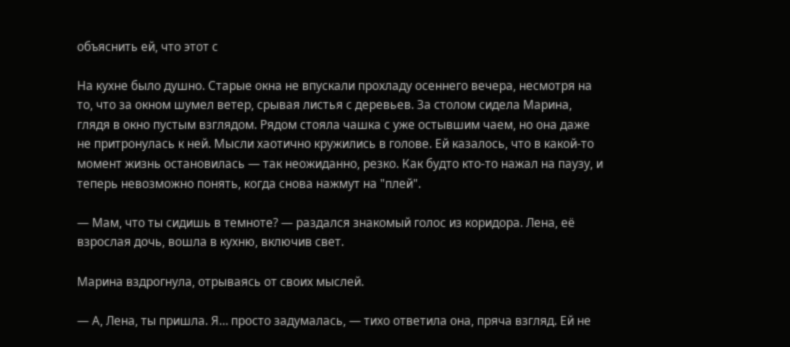объяснить ей, что этот с

На кухне было душно. Старые окна не впускали прохладу осеннего вечера, несмотря на то, что за окном шумел ветер, срывая листья с деревьев. За столом сидела Марина, глядя в окно пустым взглядом. Рядом стояла чашка с уже остывшим чаем, но она даже не притронулась к ней. Мысли хаотично кружились в голове. Ей казалось, что в какой-то момент жизнь остановилась — так неожиданно, резко. Как будто кто-то нажал на паузу, и теперь невозможно понять, когда снова нажмут на "плей".

— Мам, что ты сидишь в темноте? — раздался знакомый голос из коридора. Лена, её взрослая дочь, вошла в кухню, включив свет.

Марина вздрогнула, отрываясь от своих мыслей.

— А, Лена, ты пришла. Я… просто задумалась, — тихо ответила она, пряча взгляд. Ей не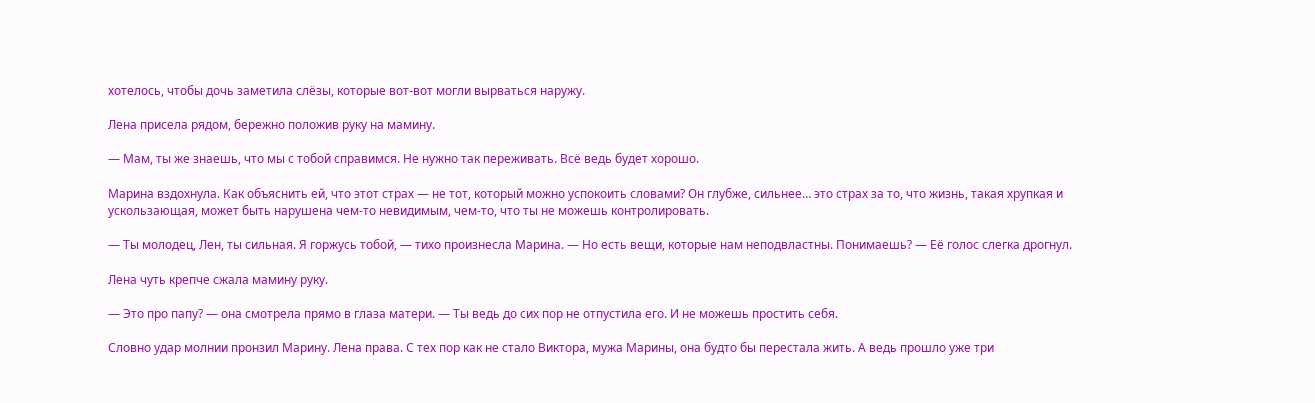хотелось, чтобы дочь заметила слёзы, которые вот-вот могли вырваться наружу.

Лена присела рядом, бережно положив руку на мамину.

— Мам, ты же знаешь, что мы с тобой справимся. Не нужно так переживать. Всё ведь будет хорошо.

Марина вздохнула. Как объяснить ей, что этот страх — не тот, который можно успокоить словами? Он глубже, сильнее… это страх за то, что жизнь, такая хрупкая и ускользающая, может быть нарушена чем-то невидимым, чем-то, что ты не можешь контролировать.

— Ты молодец, Лен, ты сильная. Я горжусь тобой, — тихо произнесла Марина. — Но есть вещи, которые нам неподвластны. Понимаешь? — Её голос слегка дрогнул.

Лена чуть крепче сжала мамину руку.

— Это про папу? — она смотрела прямо в глаза матери. — Ты ведь до сих пор не отпустила его. И не можешь простить себя.

Словно удар молнии пронзил Марину. Лена права. С тех пор как не стало Виктора, мужа Марины, она будто бы перестала жить. А ведь прошло уже три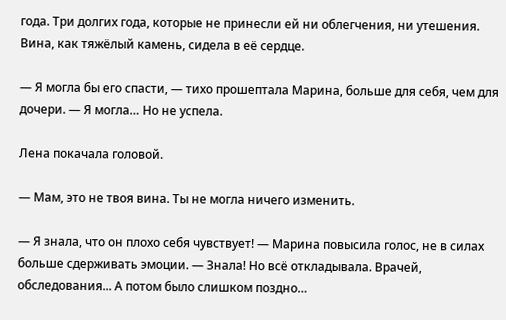года. Три долгих года, которые не принесли ей ни облегчения, ни утешения. Вина, как тяжёлый камень, сидела в её сердце.

— Я могла бы его спасти, — тихо прошептала Марина, больше для себя, чем для дочери. — Я могла… Но не успела.

Лена покачала головой.

— Мам, это не твоя вина. Ты не могла ничего изменить.

— Я знала, что он плохо себя чувствует! — Марина повысила голос, не в силах больше сдерживать эмоции. — Знала! Но всё откладывала. Врачей, обследования... А потом было слишком поздно…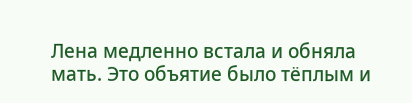Лена медленно встала и обняла мать. Это объятие было тёплым и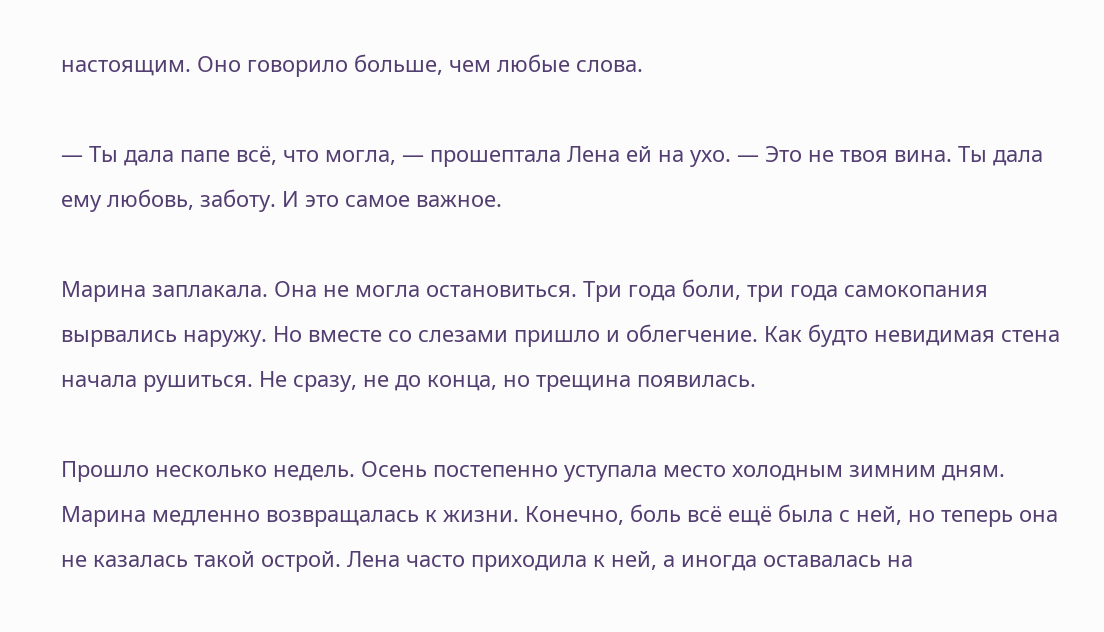настоящим. Оно говорило больше, чем любые слова.

— Ты дала папе всё, что могла, — прошептала Лена ей на ухо. — Это не твоя вина. Ты дала ему любовь, заботу. И это самое важное.

Марина заплакала. Она не могла остановиться. Три года боли, три года самокопания вырвались наружу. Но вместе со слезами пришло и облегчение. Как будто невидимая стена начала рушиться. Не сразу, не до конца, но трещина появилась.

Прошло несколько недель. Осень постепенно уступала место холодным зимним дням. Марина медленно возвращалась к жизни. Конечно, боль всё ещё была с ней, но теперь она не казалась такой острой. Лена часто приходила к ней, а иногда оставалась на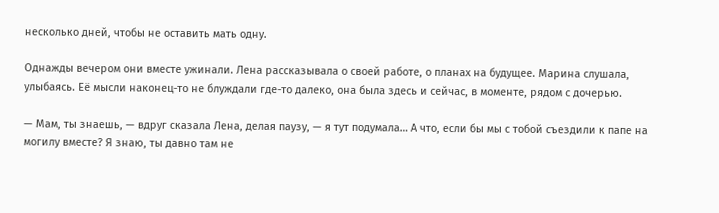несколько дней, чтобы не оставить мать одну.

Однажды вечером они вместе ужинали. Лена рассказывала о своей работе, о планах на будущее. Марина слушала, улыбаясь. Её мысли наконец-то не блуждали где-то далеко, она была здесь и сейчас, в моменте, рядом с дочерью.

— Мам, ты знаешь, — вдруг сказала Лена, делая паузу, — я тут подумала… А что, если бы мы с тобой съездили к папе на могилу вместе? Я знаю, ты давно там не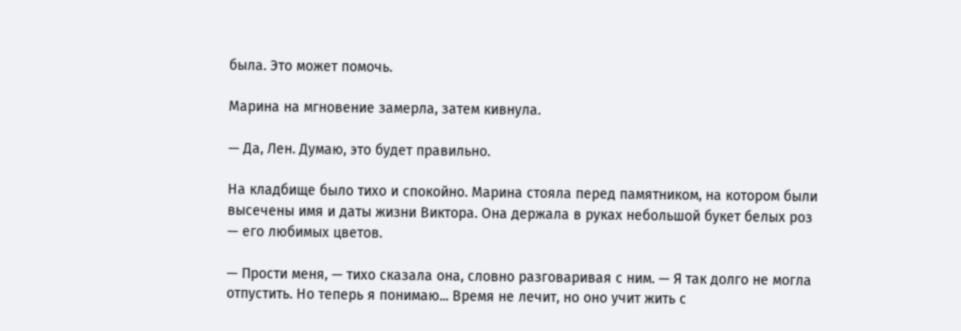была. Это может помочь.

Марина на мгновение замерла, затем кивнула.

— Да, Лен. Думаю, это будет правильно.

На кладбище было тихо и спокойно. Марина стояла перед памятником, на котором были высечены имя и даты жизни Виктора. Она держала в руках небольшой букет белых роз — его любимых цветов.

— Прости меня, — тихо сказала она, словно разговаривая с ним. — Я так долго не могла отпустить. Но теперь я понимаю... Время не лечит, но оно учит жить с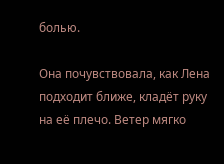болью.

Она почувствовала, как Лена подходит ближе, кладёт руку на её плечо. Ветер мягко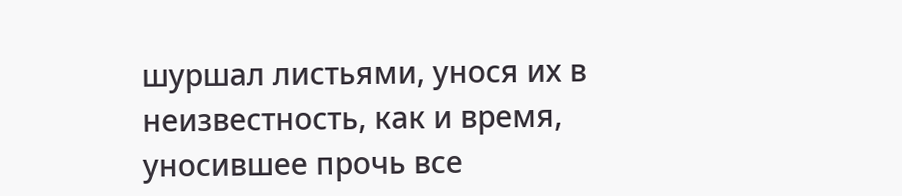шуршал листьями, унося их в неизвестность, как и время, уносившее прочь все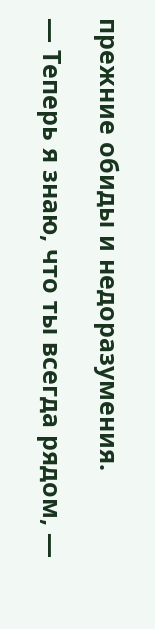прежние обиды и недоразумения.

— Теперь я знаю, что ты всегда рядом, —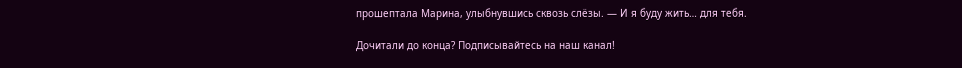прошептала Марина, улыбнувшись сквозь слёзы. — И я буду жить… для тебя.

Дочитали до конца? Подписывайтесь на наш канал!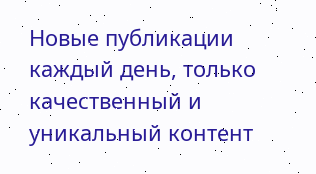Новые публикации каждый день, только качественный и уникальный контент